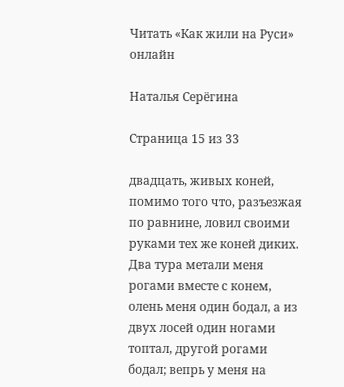Читать «Как жили на Руси» онлайн

Наталья Серёгина

Страница 15 из 33

двадцать, живых коней, помимо того что, разъезжая по равнине, ловил своими руками тех же коней диких. Два тура метали меня рогами вместе с конем, олень меня один бодал, а из двух лосей один ногами топтал, другой рогами бодал; вепрь у меня на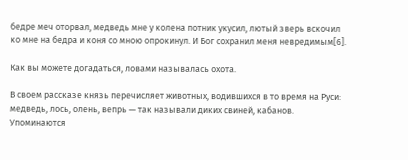бедре меч оторвал, медведь мне у колена потник укусил, лютый зверь вскочил ко мне на бедра и коня со мною опрокинул. И Бог сохранил меня невредимым[6].

Как вы можете догадаться, ловами называлась охота.

В своем рассказе князь перечисляет животных, водившихся в то время на Руси: медведь, лось, олень, вепрь — так называли диких свиней, кабанов. Упоминаются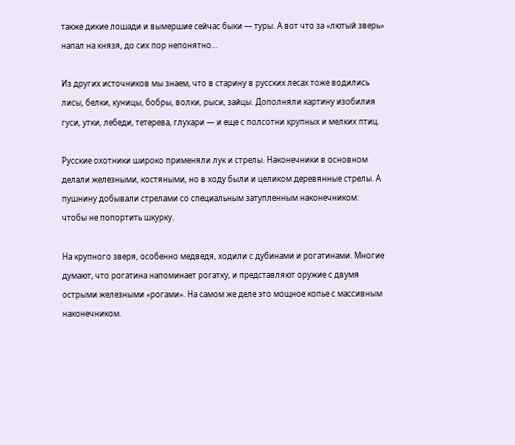также дикие лошади и вымершие сейчас быки — туры. А вот что за «лютый зверь» напал на князя, до сих пор непонятно…

Из других источников мы знаем, что в старину в русских лесах тоже водились лисы, белки, куницы, бобры, волки, рыси, зайцы. Дополняли картину изобилия гуси, утки, лебеди, тетерева, глухари — и еще с полсотни крупных и мелких птиц.

Русские охотники широко применяли лук и стрелы. Наконечники в основном делали железными, костяными, но в ходу были и целиком деревянные стрелы. А пушнину добывали стрелами со специальным затупленным наконечником: чтобы не попортить шкурку.

На крупного зверя, особенно медведя, ходили с дубинами и рогатинами. Многие думают, что рогатина напоминает рогатку, и представляют оружие с двумя острыми железными «рогами». На самом же деле это мощное копье с массивным наконечником.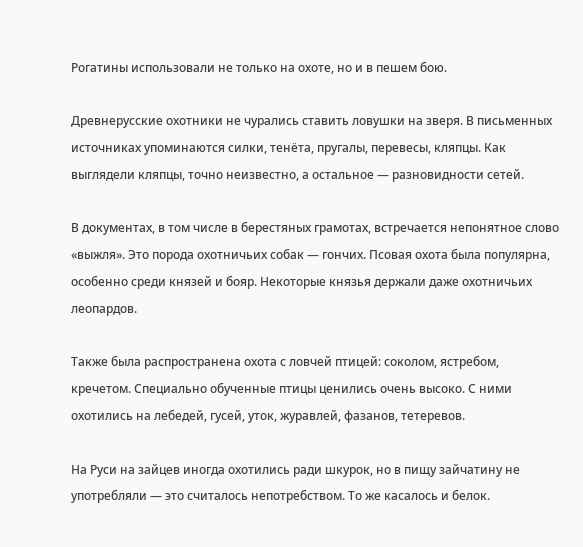Рогатины использовали не только на охоте, но и в пешем бою.

Древнерусские охотники не чурались ставить ловушки на зверя. В письменных источниках упоминаются силки, тенёта, пругалы, перевесы, кляпцы. Как выглядели кляпцы, точно неизвестно, а остальное — разновидности сетей.

В документах, в том числе в берестяных грамотах, встречается непонятное слово «выжля». Это порода охотничьих собак — гончих. Псовая охота была популярна, особенно среди князей и бояр. Некоторые князья держали даже охотничьих леопардов.

Также была распространена охота с ловчей птицей: соколом, ястребом, кречетом. Специально обученные птицы ценились очень высоко. С ними охотились на лебедей, гусей, уток, журавлей, фазанов, тетеревов.

На Руси на зайцев иногда охотились ради шкурок, но в пищу зайчатину не употребляли — это считалось непотребством. То же касалось и белок.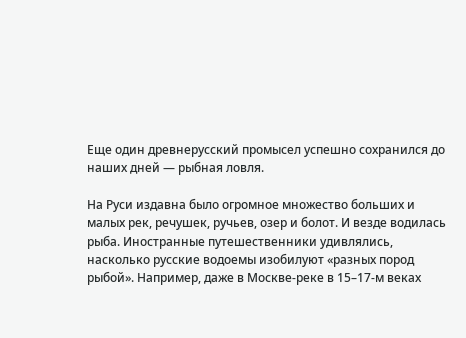Еще один древнерусский промысел успешно сохранился до наших дней — рыбная ловля.

На Руси издавна было огромное множество больших и малых рек, речушек, ручьев, озер и болот. И везде водилась рыба. Иностранные путешественники удивлялись, насколько русские водоемы изобилуют «разных пород рыбой». Например, даже в Москве-реке в 15–17-м веках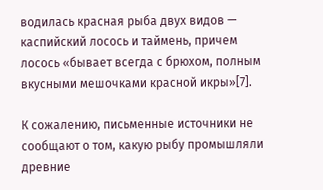водилась красная рыба двух видов — каспийский лосось и таймень, причем лосось «бывает всегда с брюхом, полным вкусными мешочками красной икры»[7].

К сожалению, письменные источники не сообщают о том, какую рыбу промышляли древние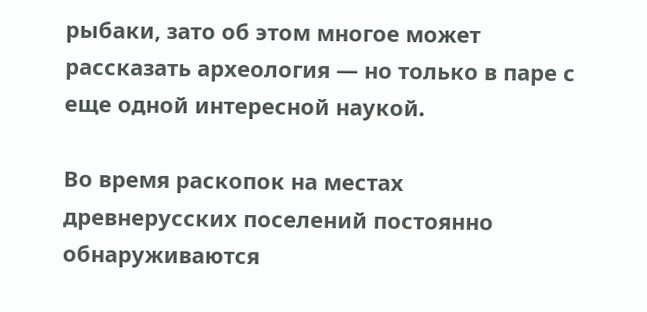рыбаки, зато об этом многое может рассказать археология — но только в паре с еще одной интересной наукой.

Во время раскопок на местах древнерусских поселений постоянно обнаруживаются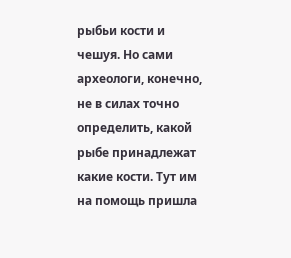рыбьи кости и чешуя. Но сами археологи, конечно, не в силах точно определить, какой рыбе принадлежат какие кости. Тут им на помощь пришла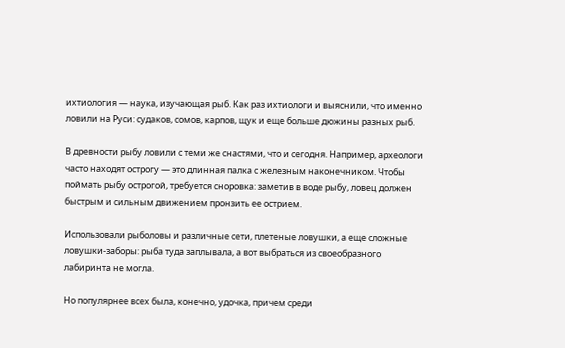ихтиология — наука, изучающая рыб. Как раз ихтиологи и выяснили, что именно ловили на Руси: судаков, сомов, карпов, щук и еще больше дюжины разных рыб.

В древности рыбу ловили с теми же снастями, что и сегодня. Например, археологи часто находят острогу — это длинная палка с железным наконечником. Чтобы поймать рыбу острогой, требуется сноровка: заметив в воде рыбу, ловец должен быстрым и сильным движением пронзить ее острием.

Использовали рыболовы и различные сети, плетеные ловушки, а еще сложные ловушки-заборы: рыба туда заплывала, а вот выбраться из своеобразного лабиринта не могла.

Но популярнее всех была, конечно, удочка, причем среди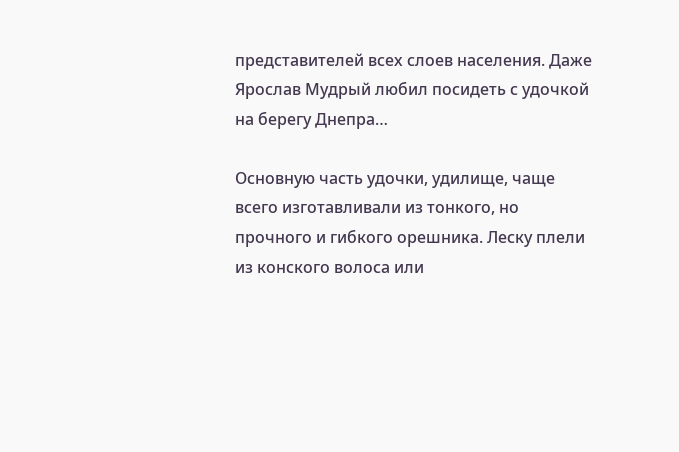представителей всех слоев населения. Даже Ярослав Мудрый любил посидеть с удочкой на берегу Днепра…

Основную часть удочки, удилище, чаще всего изготавливали из тонкого, но прочного и гибкого орешника. Леску плели из конского волоса или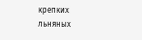крепких льняных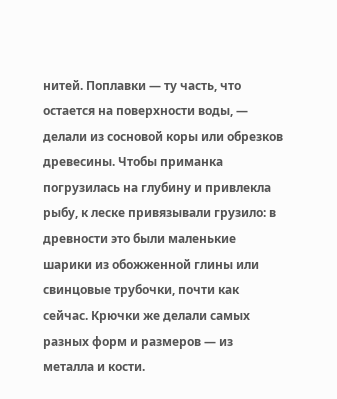нитей. Поплавки — ту часть, что остается на поверхности воды, — делали из сосновой коры или обрезков древесины. Чтобы приманка погрузилась на глубину и привлекла рыбу, к леске привязывали грузило: в древности это были маленькие шарики из обожженной глины или свинцовые трубочки, почти как сейчас. Крючки же делали самых разных форм и размеров — из металла и кости.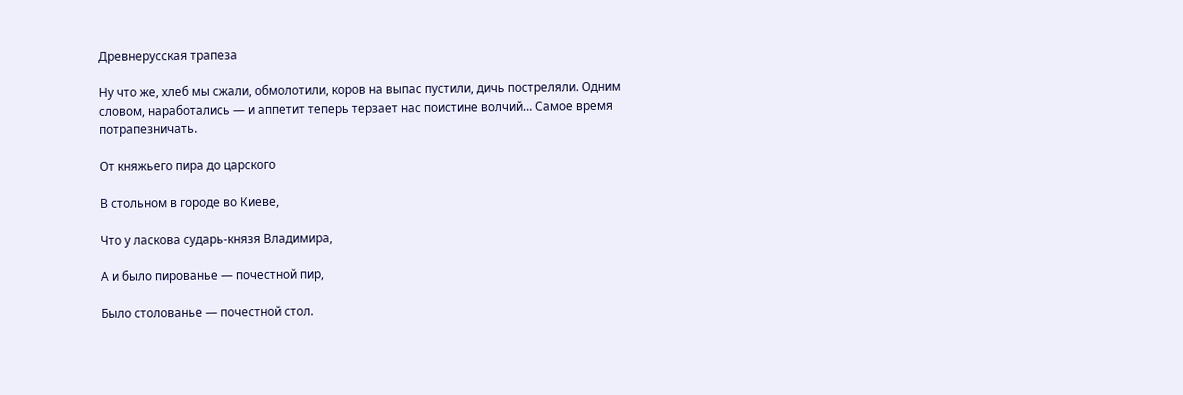Древнерусская трапеза

Ну что же, хлеб мы сжали, обмолотили, коров на выпас пустили, дичь постреляли. Одним словом, наработались — и аппетит теперь терзает нас поистине волчий… Самое время потрапезничать.

От княжьего пира до царского

В стольном в городе во Киеве,

Что у ласкова сударь-князя Владимира,

А и было пированье — почестной пир,

Было столованье — почестной стол.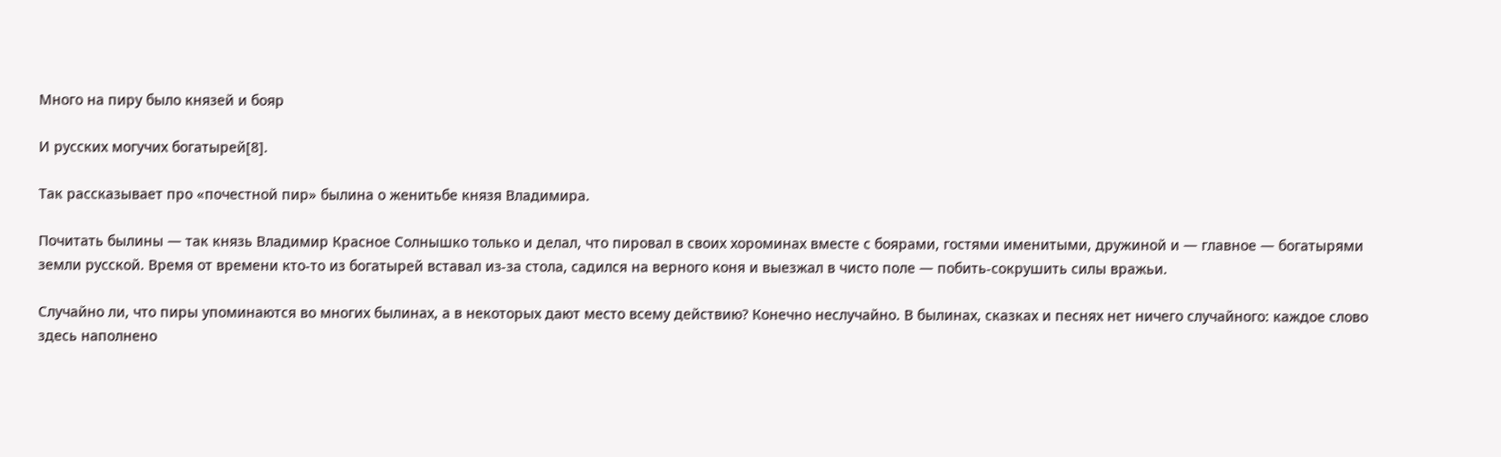Много на пиру было князей и бояр

И русских могучих богатырей[8].

Так рассказывает про «почестной пир» былина о женитьбе князя Владимира.

Почитать былины — так князь Владимир Красное Солнышко только и делал, что пировал в своих хороминах вместе с боярами, гостями именитыми, дружиной и — главное — богатырями земли русской. Время от времени кто-то из богатырей вставал из-за стола, садился на верного коня и выезжал в чисто поле — побить-сокрушить силы вражьи.

Случайно ли, что пиры упоминаются во многих былинах, а в некоторых дают место всему действию? Конечно неслучайно. В былинах, сказках и песнях нет ничего случайного: каждое слово здесь наполнено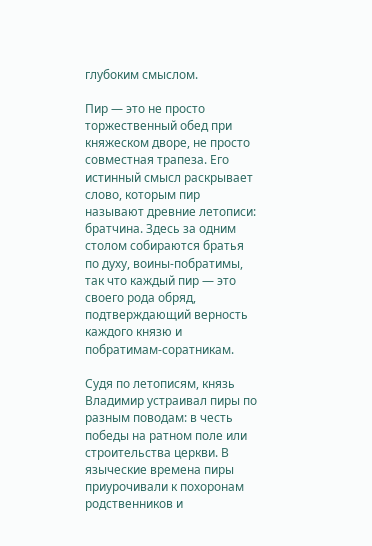глубоким смыслом.

Пир — это не просто торжественный обед при княжеском дворе, не просто совместная трапеза. Его истинный смысл раскрывает слово, которым пир называют древние летописи: братчина. Здесь за одним столом собираются братья по духу, воины-побратимы, так что каждый пир — это своего рода обряд, подтверждающий верность каждого князю и побратимам-соратникам.

Судя по летописям, князь Владимир устраивал пиры по разным поводам: в честь победы на ратном поле или строительства церкви. В языческие времена пиры приурочивали к похоронам родственников и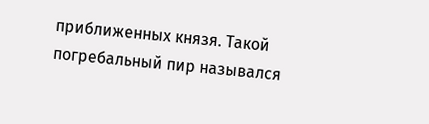приближенных князя. Такой погребальный пир назывался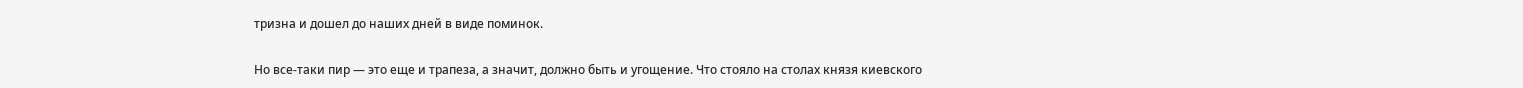тризна и дошел до наших дней в виде поминок.

Но все-таки пир — это еще и трапеза, а значит, должно быть и угощение. Что стояло на столах князя киевского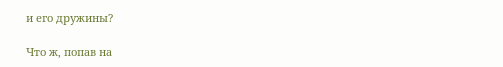и его дружины?

Что ж, попав на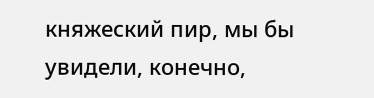княжеский пир, мы бы увидели, конечно,